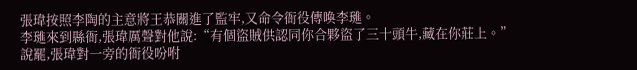張瑋按照李陶的主意將王恭關進了監牢,又命令衙役傳喚李璡。
李璡來到縣衙,張瑋厲聲對他說:“有個盜賊供認同你合夥盜了三十頭牛,藏在你莊上。”
說罷,張瑋對一旁的衙役吩咐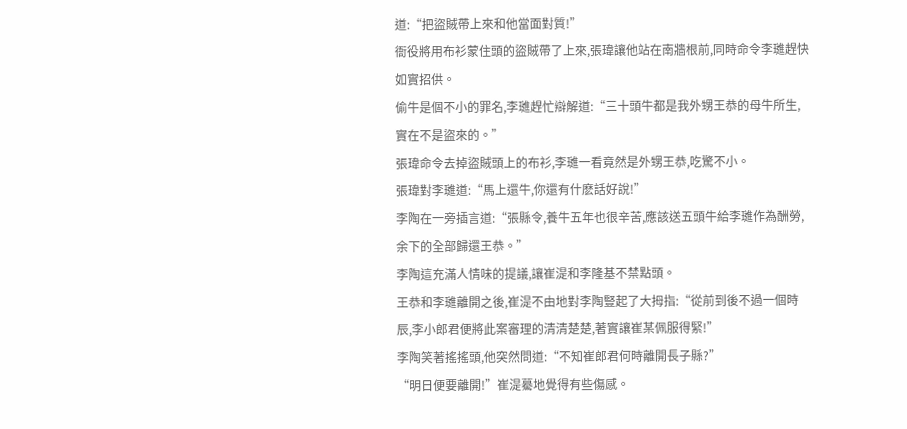道:“把盜賊帶上來和他當面對質!”
衙役將用布衫蒙住頭的盜賊帶了上來,張瑋讓他站在南牆根前,同時命令李璡趕快如實招供。
偷牛是個不小的罪名,李璡趕忙辯解道:“三十頭牛都是我外甥王恭的母牛所生,實在不是盜來的。”
張瑋命令去掉盜賊頭上的布衫,李璡一看竟然是外甥王恭,吃驚不小。
張瑋對李璡道:“馬上還牛,你還有什麽話好說!”
李陶在一旁插言道:“張縣令,養牛五年也很辛苦,應該送五頭牛給李璡作為酬勞,余下的全部歸還王恭。”
李陶這充滿人情味的提議,讓崔湜和李隆基不禁點頭。
王恭和李璡離開之後,崔湜不由地對李陶豎起了大拇指:“從前到後不過一個時辰,李小郎君便將此案審理的清清楚楚,著實讓崔某佩服得緊!”
李陶笑著搖搖頭,他突然問道:“不知崔郎君何時離開長子縣?”
“明日便要離開!”崔湜驀地覺得有些傷感。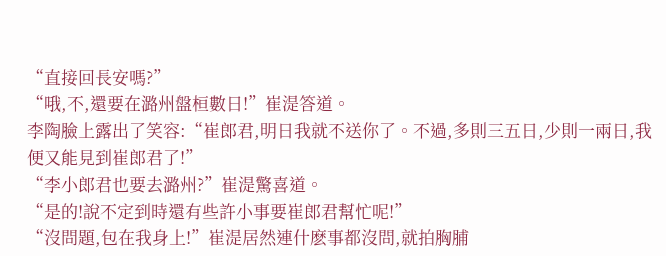“直接回長安嗎?”
“哦,不,還要在潞州盤桓數日!”崔湜答道。
李陶臉上露出了笑容:“崔郎君,明日我就不送你了。不過,多則三五日,少則一兩日,我便又能見到崔郎君了!”
“李小郎君也要去潞州?”崔湜驚喜道。
“是的!說不定到時還有些許小事要崔郎君幫忙呢!”
“沒問題,包在我身上!”崔湜居然連什麽事都沒問,就拍胸脯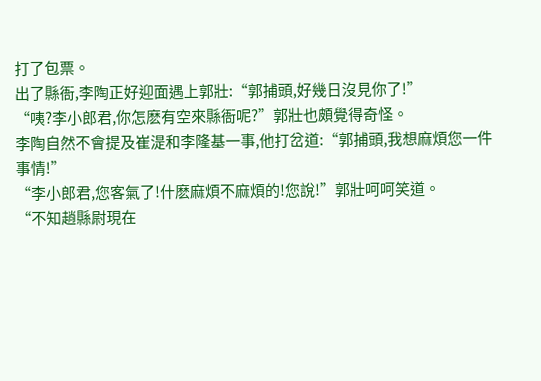打了包票。
出了縣衙,李陶正好迎面遇上郭壯:“郭捕頭,好幾日沒見你了!”
“咦?李小郎君,你怎麽有空來縣衙呢?”郭壯也頗覺得奇怪。
李陶自然不會提及崔湜和李隆基一事,他打岔道:“郭捕頭,我想麻煩您一件事情!”
“李小郎君,您客氣了!什麽麻煩不麻煩的!您說!”郭壯呵呵笑道。
“不知趙縣尉現在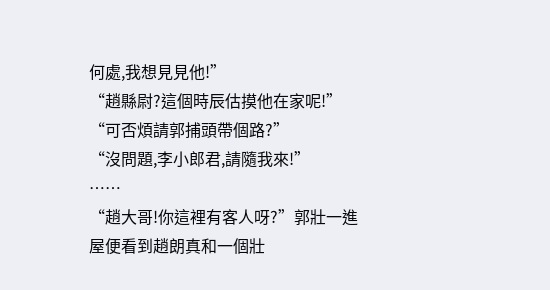何處,我想見見他!”
“趙縣尉?這個時辰估摸他在家呢!”
“可否煩請郭捕頭帶個路?”
“沒問題,李小郎君,請隨我來!”
……
“趙大哥!你這裡有客人呀?”郭壯一進屋便看到趙朗真和一個壯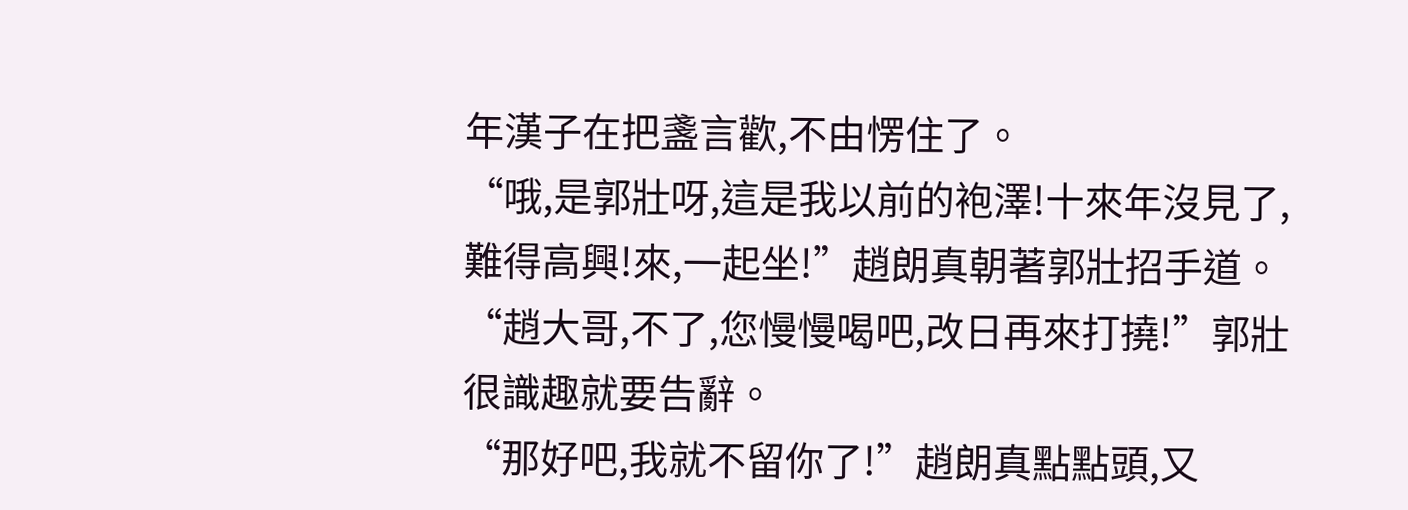年漢子在把盞言歡,不由愣住了。
“哦,是郭壯呀,這是我以前的袍澤!十來年沒見了,難得高興!來,一起坐!”趙朗真朝著郭壯招手道。
“趙大哥,不了,您慢慢喝吧,改日再來打撓!”郭壯很識趣就要告辭。
“那好吧,我就不留你了!”趙朗真點點頭,又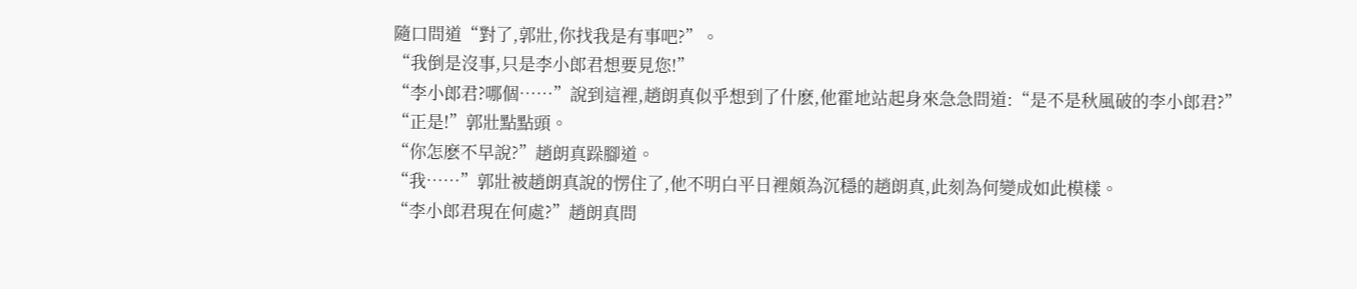隨口問道“對了,郭壯,你找我是有事吧?”。
“我倒是沒事,只是李小郎君想要見您!”
“李小郎君?哪個……”說到這裡,趙朗真似乎想到了什麽,他霍地站起身來急急問道:“是不是秋風破的李小郎君?”
“正是!”郭壯點點頭。
“你怎麽不早說?”趙朗真跺腳道。
“我……”郭壯被趙朗真說的愣住了,他不明白平日裡頗為沉穩的趙朗真,此刻為何變成如此模樣。
“李小郎君現在何處?”趙朗真問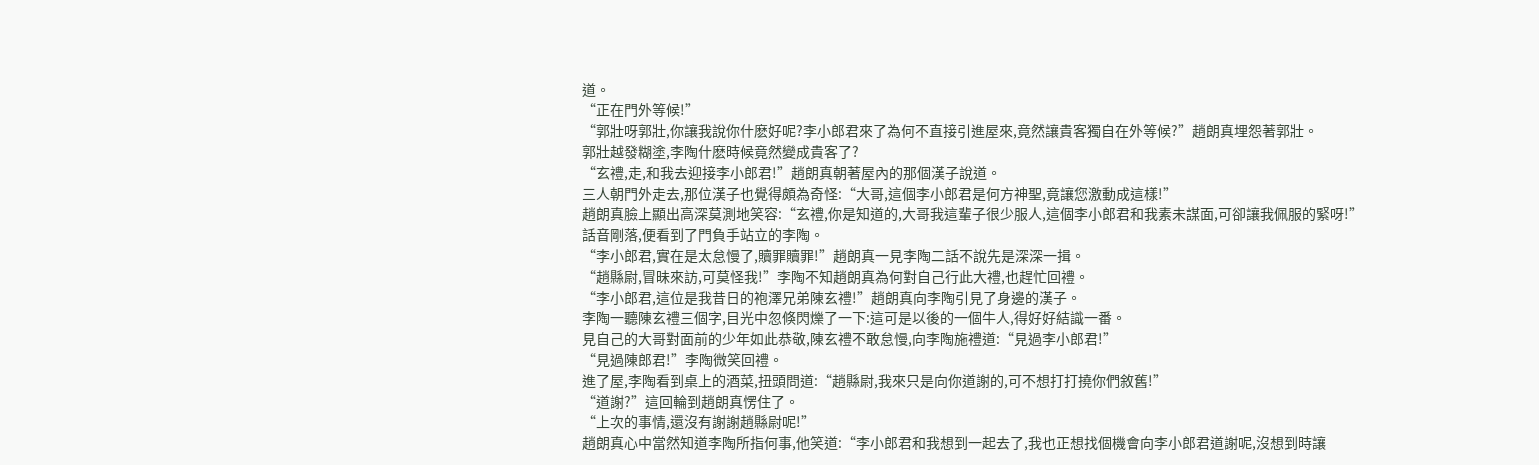道。
“正在門外等候!”
“郭壯呀郭壯,你讓我說你什麽好呢?李小郎君來了為何不直接引進屋來,竟然讓貴客獨自在外等候?”趙朗真埋怨著郭壯。
郭壯越發糊塗,李陶什麽時候竟然變成貴客了?
“玄禮,走,和我去迎接李小郎君!”趙朗真朝著屋內的那個漢子說道。
三人朝門外走去,那位漢子也覺得頗為奇怪:“大哥,這個李小郎君是何方神聖,竟讓您激動成這樣!”
趙朗真臉上顯出高深莫測地笑容:“玄禮,你是知道的,大哥我這輩子很少服人,這個李小郎君和我素未謀面,可卻讓我佩服的緊呀!”
話音剛落,便看到了門負手站立的李陶。
“李小郎君,實在是太怠慢了,贖罪贖罪!”趙朗真一見李陶二話不說先是深深一揖。
“趙縣尉,冒昧來訪,可莫怪我!”李陶不知趙朗真為何對自己行此大禮,也趕忙回禮。
“李小郎君,這位是我昔日的袍澤兄弟陳玄禮!”趙朗真向李陶引見了身邊的漢子。
李陶一聽陳玄禮三個字,目光中忽倏閃爍了一下:這可是以後的一個牛人,得好好結識一番。
見自己的大哥對面前的少年如此恭敬,陳玄禮不敢怠慢,向李陶施禮道:“見過李小郎君!”
“見過陳郎君!”李陶微笑回禮。
進了屋,李陶看到桌上的酒菜,扭頭問道:“趙縣尉,我來只是向你道謝的,可不想打打撓你們敘舊!”
“道謝?”這回輪到趙朗真愣住了。
“上次的事情,還沒有謝謝趙縣尉呢!”
趙朗真心中當然知道李陶所指何事,他笑道:“李小郎君和我想到一起去了,我也正想找個機會向李小郎君道謝呢,沒想到時讓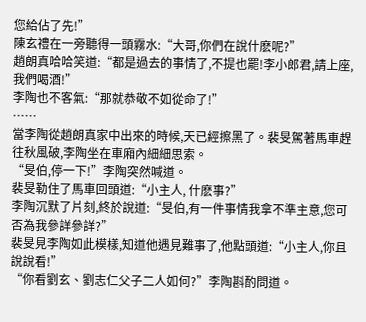您給佔了先!”
陳玄禮在一旁聽得一頭霧水:“大哥,你們在說什麽呢?”
趙朗真哈哈笑道:“都是過去的事情了,不提也罷!李小郎君,請上座,我們喝酒!”
李陶也不客氣:“那就恭敬不如從命了!”
……
當李陶從趙朗真家中出來的時候,天已經擦黑了。裴旻駕著馬車趕往秋風破,李陶坐在車廂內細細思索。
“旻伯,停一下!”李陶突然喊道。
裴旻勒住了馬車回頭道:“小主人, 什麽事?”
李陶沉默了片刻,終於說道:“旻伯,有一件事情我拿不準主意,您可否為我參詳參詳?”
裴旻見李陶如此模樣,知道他遇見難事了,他點頭道:“小主人,你且說說看!”
“你看劉玄、劉志仁父子二人如何?”李陶斟酌問道。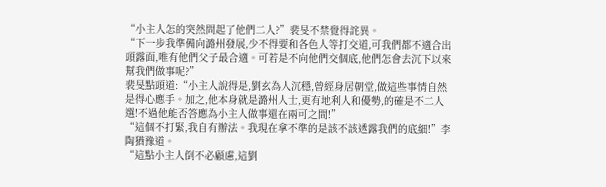“小主人怎的突然問起了他們二人?”裴旻不禁覺得詫異。
“下一步我準備向潞州發展,少不得要和各色人等打交道,可我們都不適合出頭露面,唯有他們父子最合適。可若是不向他們交個底,他們怎會去沉下以來幫我們做事呢?”
裴旻點頭道:“小主人說得是,劉玄為人沉穩,曾經身居朝堂,做這些事情自然是得心應手。加之,他本身就是潞州人士,更有地利人和優勢,的確是不二人選!不過他能否答應為小主人做事還在兩可之間!”
“這個不打緊,我自有辦法。我現在拿不準的是該不該透露我們的底細!”李陶猶豫道。
“這點小主人倒不必顧慮,這劉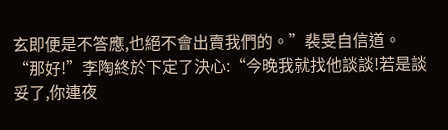玄即便是不答應,也絕不會出賣我們的。”裴旻自信道。
“那好!”李陶終於下定了決心:“今晚我就找他談談!若是談妥了,你連夜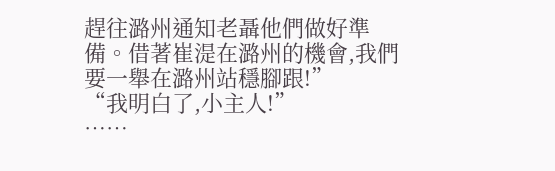趕往潞州通知老聶他們做好準備。借著崔湜在潞州的機會,我們要一舉在潞州站穩腳跟!”
“我明白了,小主人!”
……